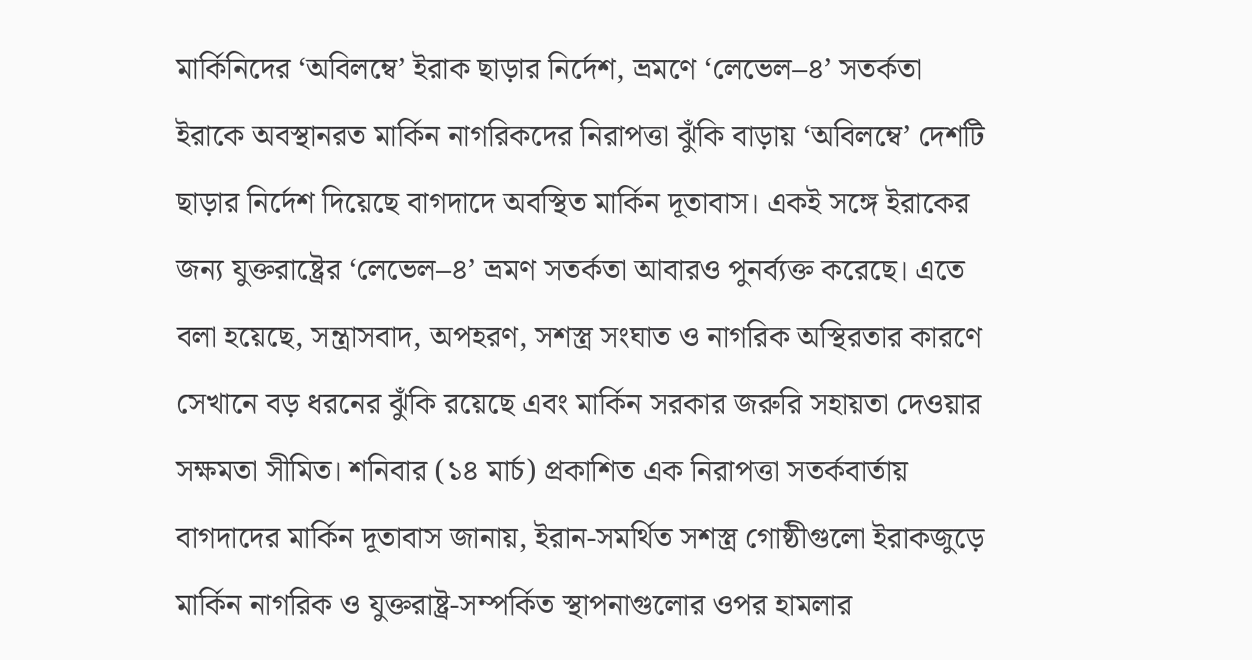মার্কিনিদের ‘অবিলম্বে’ ইরাক ছাড়ার নির্দেশ, ভ্রমণে ‘লেভেল–৪’ সতর্কতা
ইরাকে অবস্থানরত মার্কিন নাগরিকদের নিরাপত্তা ঝুঁকি বাড়ায় ‘অবিলম্বে’ দেশটি ছাড়ার নির্দেশ দিয়েছে বাগদাদে অবস্থিত মার্কিন দূতাবাস। একই সঙ্গে ইরাকের জন্য যুক্তরাষ্ট্রের ‘লেভেল–৪’ ভ্রমণ সতর্কতা আবারও পুনর্ব্যক্ত করেছে। এতে বলা হয়েছে, সন্ত্রাসবাদ, অপহরণ, সশস্ত্র সংঘাত ও নাগরিক অস্থিরতার কারণে সেখানে বড় ধরনের ঝুঁকি রয়েছে এবং মার্কিন সরকার জরুরি সহায়তা দেওয়ার সক্ষমতা সীমিত। শনিবার (১৪ মার্চ) প্রকাশিত এক নিরাপত্তা সতর্কবার্তায় বাগদাদের মার্কিন দূতাবাস জানায়, ইরান-সমর্থিত সশস্ত্র গোষ্ঠীগুলো ইরাকজুড়ে মার্কিন নাগরিক ও যুক্তরাষ্ট্র-সম্পর্কিত স্থাপনাগুলোর ওপর হামলার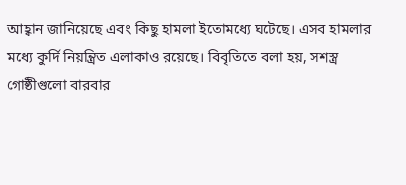আহ্বান জানিয়েছে এবং কিছু হামলা ইতোমধ্যে ঘটেছে। এসব হামলার মধ্যে কুর্দি নিয়ন্ত্রিত এলাকাও রয়েছে। বিবৃতিতে বলা হয়, সশস্ত্র গোষ্ঠীগুলো বারবার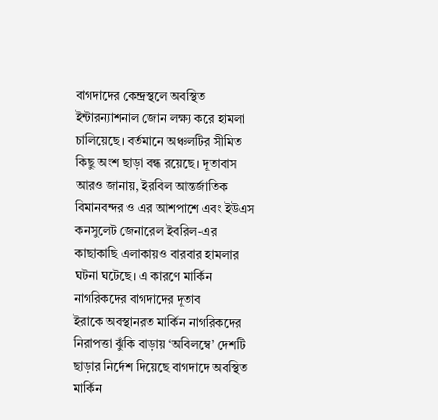বাগদাদের কেন্দ্রস্থলে অবস্থিত ইন্টারন্যাশনাল জোন লক্ষ্য করে হামলা চালিয়েছে। বর্তমানে অঞ্চলটির সীমিত কিছু অংশ ছাড়া বন্ধ রয়েছে। দূতাবাস আরও জানায়, ইরবিল আন্তর্জাতিক বিমানবন্দর ও এর আশপাশে এবং ইউএস কনসুলেট জেনারেল ইবরিল-এর কাছাকাছি এলাকায়ও বারবার হামলার ঘটনা ঘটেছে। এ কারণে মার্কিন নাগরিকদের বাগদাদের দূতাব
ইরাকে অবস্থানরত মার্কিন নাগরিকদের নিরাপত্তা ঝুঁকি বাড়ায় ‘অবিলম্বে’ দেশটি ছাড়ার নির্দেশ দিয়েছে বাগদাদে অবস্থিত মার্কিন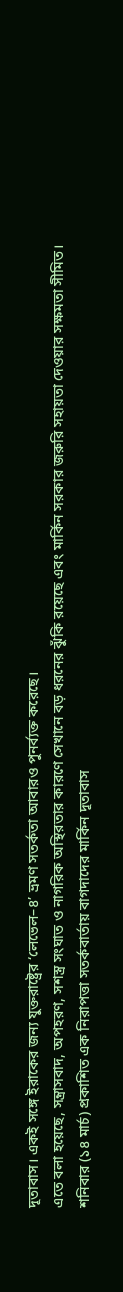দূতাবাস। একই সঙ্গে ইরাকের জন্য যুক্তরাষ্ট্রের ‘লেভেল–৪’ ভ্রমণ সতর্কতা আবারও পুনর্ব্যক্ত করেছে।
এতে বলা হয়েছে, সন্ত্রাসবাদ, অপহরণ, সশস্ত্র সংঘাত ও নাগরিক অস্থিরতার কারণে সেখানে বড় ধরনের ঝুঁকি রয়েছে এবং মার্কিন সরকার জরুরি সহায়তা দেওয়ার সক্ষমতা সীমিত।
শনিবার (১৪ মার্চ) প্রকাশিত এক নিরাপত্তা সতর্কবার্তায় বাগদাদের মার্কিন দূতাবাস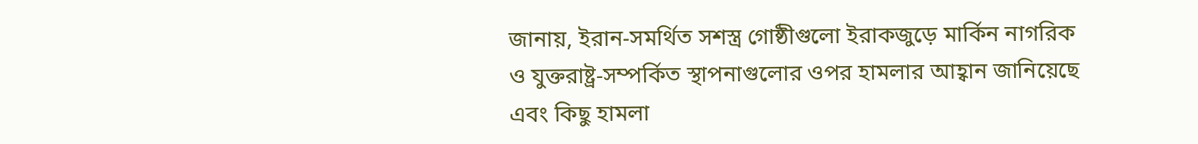জানায়, ইরান-সমর্থিত সশস্ত্র গোষ্ঠীগুলো ইরাকজুড়ে মার্কিন নাগরিক ও যুক্তরাষ্ট্র-সম্পর্কিত স্থাপনাগুলোর ওপর হামলার আহ্বান জানিয়েছে এবং কিছু হামলা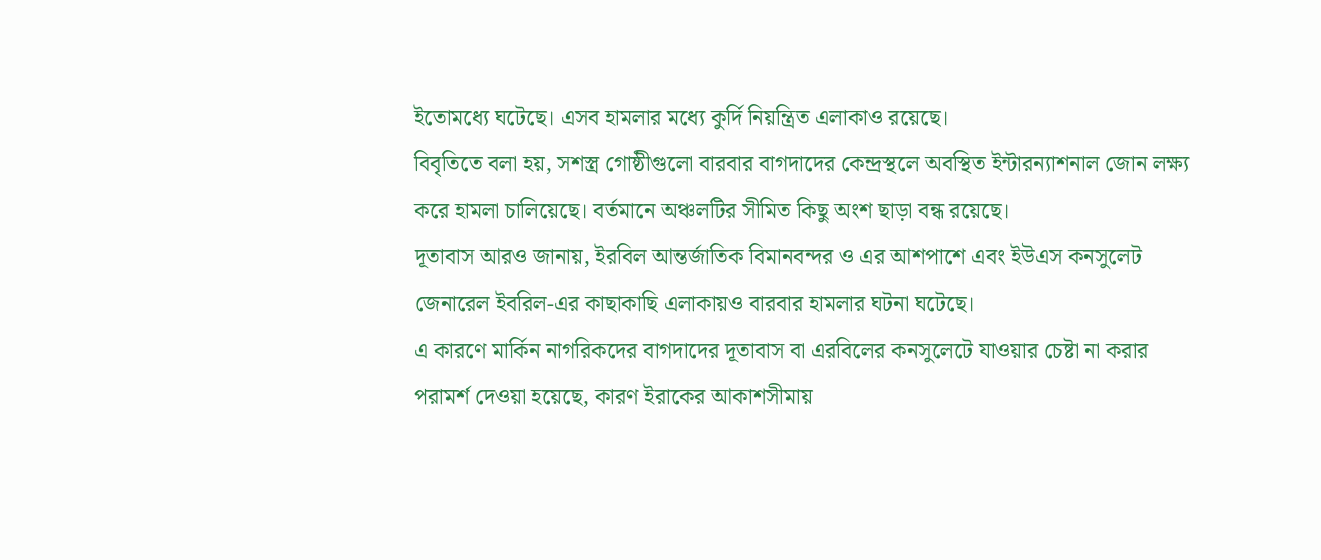ইতোমধ্যে ঘটেছে। এসব হামলার মধ্যে কুর্দি নিয়ন্ত্রিত এলাকাও রয়েছে।
বিবৃতিতে বলা হয়, সশস্ত্র গোষ্ঠীগুলো বারবার বাগদাদের কেন্দ্রস্থলে অবস্থিত ইন্টারন্যাশনাল জোন লক্ষ্য করে হামলা চালিয়েছে। বর্তমানে অঞ্চলটির সীমিত কিছু অংশ ছাড়া বন্ধ রয়েছে।
দূতাবাস আরও জানায়, ইরবিল আন্তর্জাতিক বিমানবন্দর ও এর আশপাশে এবং ইউএস কনসুলেট জেনারেল ইবরিল-এর কাছাকাছি এলাকায়ও বারবার হামলার ঘটনা ঘটেছে।
এ কারণে মার্কিন নাগরিকদের বাগদাদের দূতাবাস বা এরবিলের কনসুলেটে যাওয়ার চেষ্টা না করার পরামর্শ দেওয়া হয়েছে, কারণ ইরাকের আকাশসীমায়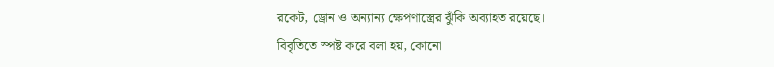রকেট, ড্রোন ও অন্যান্য ক্ষেপণাস্ত্রের ঝুঁকি অব্যাহত রয়েছে।
বিবৃতিতে স্পষ্ট করে বলা হয়, কোনো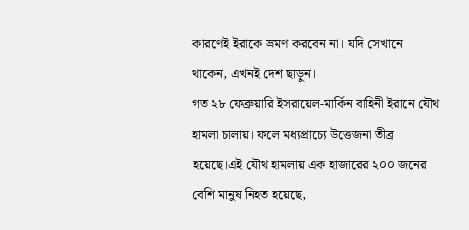কারণেই ইরাকে ভ্রমণ করবেন না। যদি সেখানে থাকেন, এখনই দেশ ছাড়ুন।
গত ২৮ ফেব্রুয়ারি ইসরায়েল-মার্কিন বাহিনী ইরানে যৌথ হামলা চালায়। ফলে মধ্যপ্রাচ্যে উত্তেজনা তীব্র হয়েছে।এই যৌথ হামলায় এক হাজারের ২০০ জনের বেশি মানুষ নিহত হয়েছে,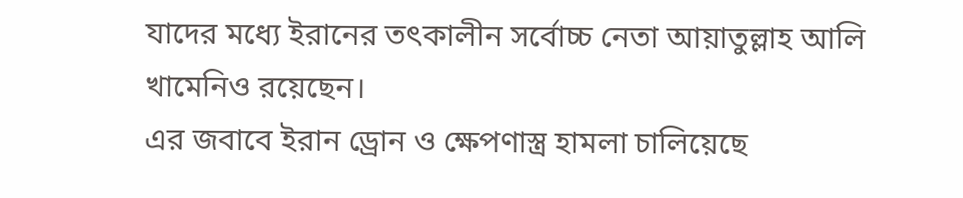যাদের মধ্যে ইরানের তৎকালীন সর্বোচ্চ নেতা আয়াতুল্লাহ আলি খামেনিও রয়েছেন।
এর জবাবে ইরান ড্রোন ও ক্ষেপণাস্ত্র হামলা চালিয়েছে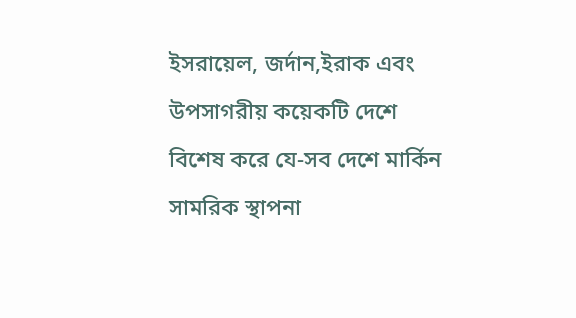ইসরায়েল, জর্দান,ইরাক এবং উপসাগরীয় কয়েকটি দেশে বিশেষ করে যে-সব দেশে মার্কিন সামরিক স্থাপনা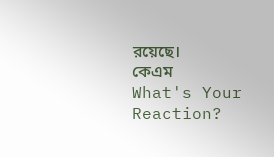রয়েছে।
কেএম
What's Your Reaction?